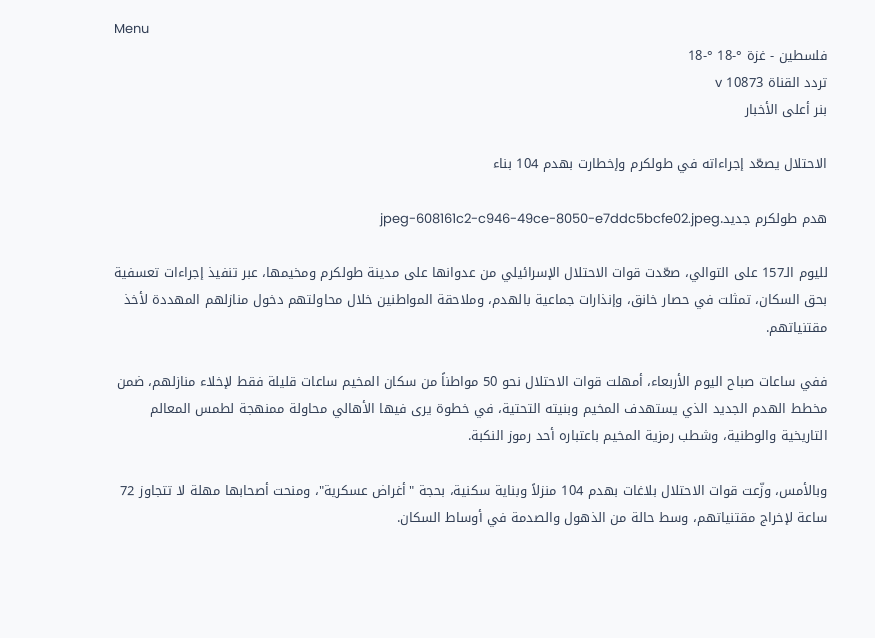Menu
فلسطين - غزة °-18 °-18
تردد القناة 10873 v
بنر أعلى الأخبار

الاحتلال يصعّد إجراءاته في طولكرم وإخطارت بهدم 104 بناء

هدم طولكرم جديد.jpeg-608161c2-c946-49ce-8050-e7ddc5bcfe02.jpeg

لليوم الـ157 على التوالي، صعّدت قوات الاحتلال الإسرائيلي من عدوانها على مدينة طولكرم ومخيمها، عبر تنفيذ إجراءات تعسفية بحق السكان، تمثلت في حصار خانق، وإنذارات جماعية بالهدم، وملاحقة المواطنين خلال محاولتهم دخول منازلهم المهددة لأخذ مقتنياتهم.

ففي ساعات صباح اليوم الأربعاء، أمهلت قوات الاحتلال نحو 50 مواطناً من سكان المخيم ساعات قليلة فقط لإخلاء منازلهم، ضمن مخطط الهدم الجديد الذي يستهدف المخيم وبنيته التحتية، في خطوة يرى فيها الأهالي محاولة ممنهجة لطمس المعالم التاريخية والوطنية، وشطب رمزية المخيم باعتباره أحد رموز النكبة.

وبالأمس، وزّعت قوات الاحتلال بلاغات بهدم 104 منزلاً وبناية سكنية، بحجة "أغراض عسكرية"، ومنحت أصحابها مهلة لا تتجاوز 72 ساعة لإخراج مقتنياتهم، وسط حالة من الذهول والصدمة في أوساط السكان.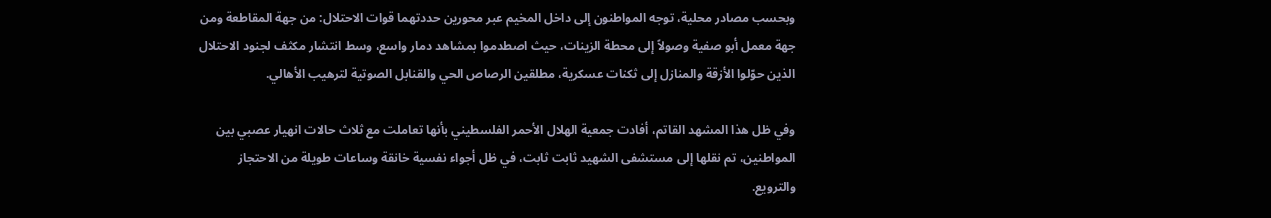وبحسب مصادر محلية، توجه المواطنون إلى داخل المخيم عبر محورين حددتهما قوات الاحتلال: من جهة المقاطعة ومن جهة معمل أبو صفية وصولاً إلى محطة الزينات، حيث اصطدموا بمشاهد دمار واسع، وسط انتشار مكثف لجنود الاحتلال الذين حوّلوا الأزقة والمنازل إلى ثكنات عسكرية، مطلقين الرصاص الحي والقنابل الصوتية لترهيب الأهالي.

وفي ظل هذا المشهد القاتم، أفادت جمعية الهلال الأحمر الفلسطيني بأنها تعاملت مع ثلاث حالات انهيار عصبي بين المواطنين، تم نقلها إلى مستشفى الشهيد ثابت ثابت، في ظل أجواء نفسية خانقة وساعات طويلة من الاحتجاز والترويع.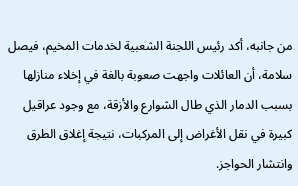من جانبه، أكد رئيس اللجنة الشعبية لخدمات المخيم، فيصل سلامة، أن العائلات واجهت صعوبة بالغة في إخلاء منازلها بسبب الدمار الذي طال الشوارع والأزقة، مع وجود عراقيل كبيرة في نقل الأغراض إلى المركبات، نتيجة إغلاق الطرق وانتشار الحواجز.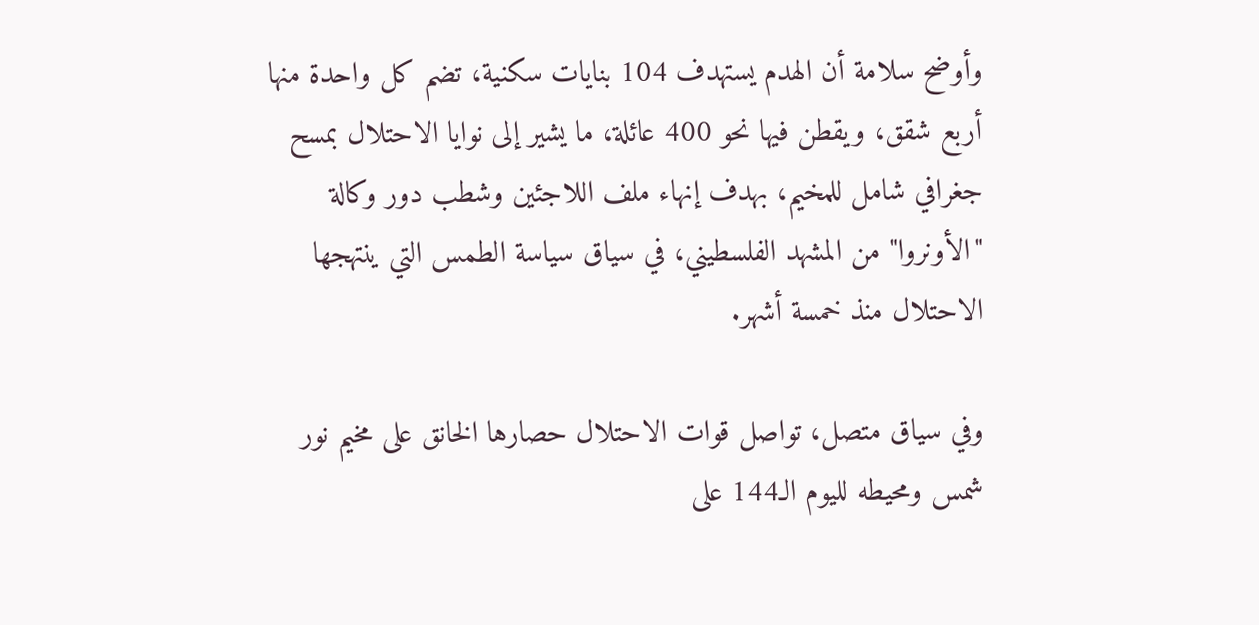وأوضح سلامة أن الهدم يستهدف 104 بنايات سكنية، تضم كل واحدة منها أربع شقق، ويقطن فيها نحو 400 عائلة، ما يشير إلى نوايا الاحتلال بمسح جغرافي شامل للمخيم، بهدف إنهاء ملف اللاجئين وشطب دور وكالة "الأونروا" من المشهد الفلسطيني، في سياق سياسة الطمس التي ينتهجها الاحتلال منذ خمسة أشهر.

وفي سياق متصل، تواصل قوات الاحتلال حصارها الخانق على مخيم نور شمس ومحيطه لليوم الـ144 على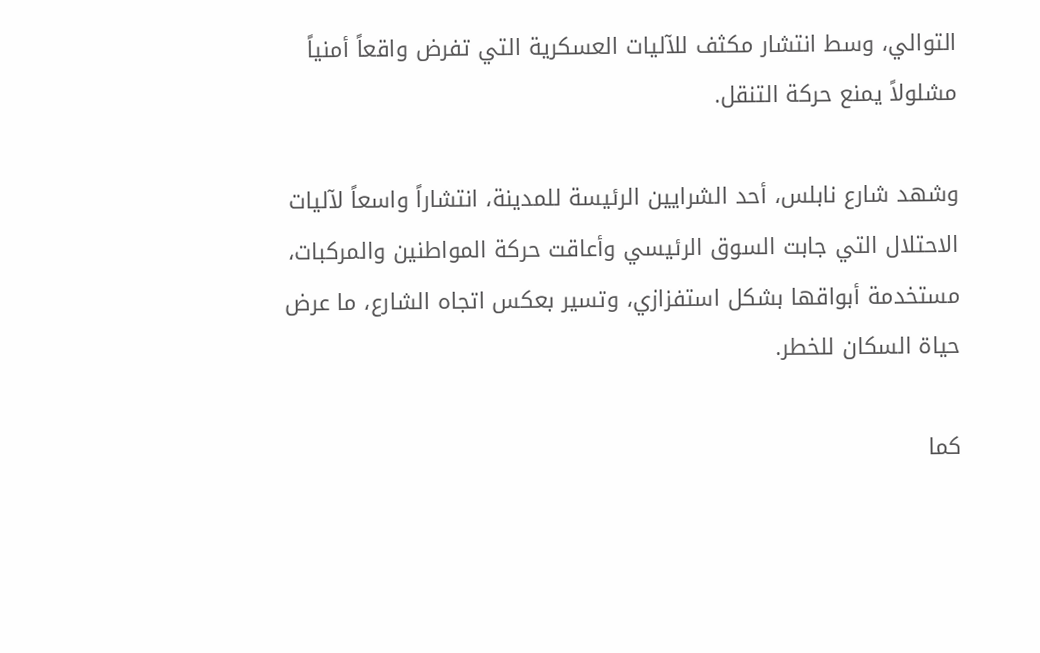التوالي، وسط انتشار مكثف للآليات العسكرية التي تفرض واقعاً أمنياً مشلولاً يمنع حركة التنقل.

وشهد شارع نابلس، أحد الشرايين الرئيسة للمدينة، انتشاراً واسعاً لآليات الاحتلال التي جابت السوق الرئيسي وأعاقت حركة المواطنين والمركبات، مستخدمة أبواقها بشكل استفزازي، وتسير بعكس اتجاه الشارع، ما عرض حياة السكان للخطر.

كما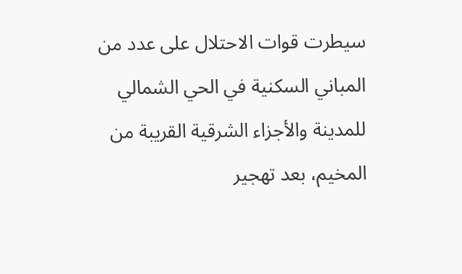سيطرت قوات الاحتلال على عدد من المباني السكنية في الحي الشمالي للمدينة والأجزاء الشرقية القريبة من المخيم، بعد تهجير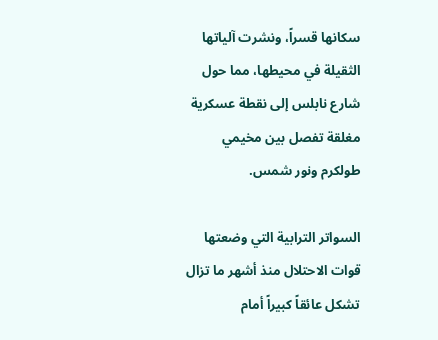سكانها قسراً، ونشرت آلياتها الثقيلة في محيطها، مما حول شارع نابلس إلى نقطة عسكرية مغلقة تفصل بين مخيمي طولكرم ونور شمس.

السواتر الترابية التي وضعتها قوات الاحتلال منذ أشهر ما تزال تشكل عائقاً كبيراً أمام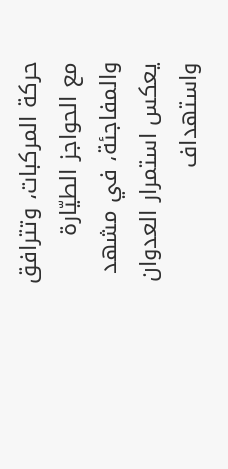حركة المركبات، وتترافق مع الحواجز الطيّارة والمفاجئة، في مشهد يعكس استمرار العدوان واستهداف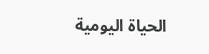الحياة اليومية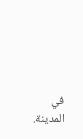في المدينة.